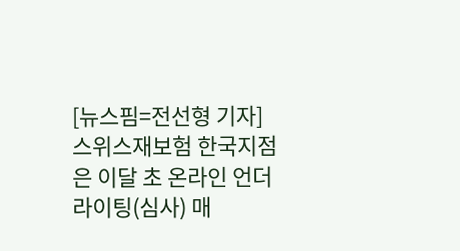[뉴스핌=전선형 기자] 스위스재보험 한국지점은 이달 초 온라인 언더라이팅(심사) 매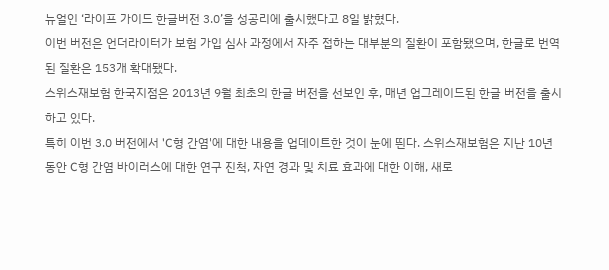뉴얼인 ‘라이프 가이드 한글버전 3.0’을 성공리에 출시했다고 8일 밝혔다.
이번 버전은 언더라이터가 보험 가입 심사 과정에서 자주 접하는 대부분의 질환이 포함됐으며, 한글로 번역된 질환은 153개 확대됐다.
스위스재보험 한국지점은 2013년 9월 최초의 한글 버전을 선보인 후, 매년 업그레이드된 한글 버전을 출시하고 있다.
특히 이번 3.0 버전에서 'C형 간염'에 대한 내용을 업데이트한 것이 눈에 띈다. 스위스재보험은 지난 10년 동안 C형 간염 바이러스에 대한 연구 진척, 자연 경과 및 치료 효과에 대한 이해, 새로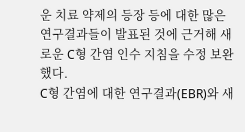운 치료 약제의 등장 등에 대한 많은 연구결과들이 발표된 것에 근거해 새로운 C형 간염 인수 지침을 수정 보완했다.
C형 간염에 대한 연구결과(EBR)와 새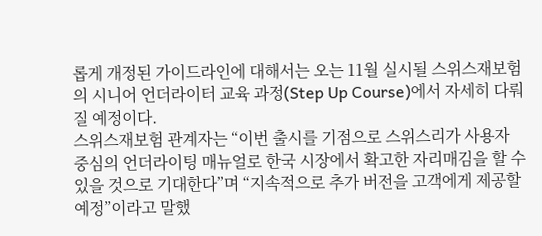롭게 개정된 가이드라인에 대해서는 오는 11월 실시될 스위스재보험의 시니어 언더라이터 교육 과정(Step Up Course)에서 자세히 다뤄질 예정이다.
스위스재보험 관계자는 “이번 출시를 기점으로 스위스리가 사용자 중심의 언더라이팅 매뉴얼로 한국 시장에서 확고한 자리매김을 할 수 있을 것으로 기대한다”며 “지속적으로 추가 버전을 고객에게 제공할 예정”이라고 말했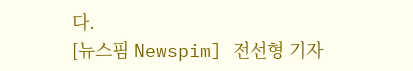다.
[뉴스핌 Newspim] 전선형 기자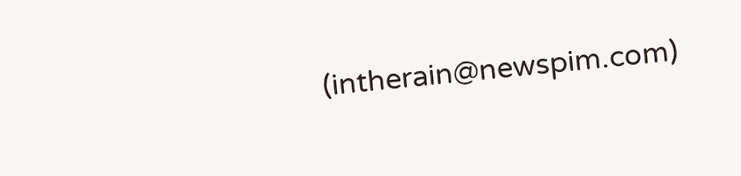(intherain@newspim.com)